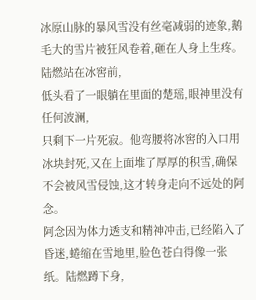冰原山脉的暴风雪没有丝毫减弱的迹象,鹅毛大的雪片被狂风卷着,砸在人身上生疼。陆燃站在冰窖前,
低头看了一眼躺在里面的楚瑶,眼神里没有任何波澜,
只剩下一片死寂。他弯腰将冰窖的入口用冰块封死,又在上面堆了厚厚的积雪,确保不会被风雪侵蚀,这才转身走向不远处的阿念。
阿念因为体力透支和精神冲击,已经陷入了昏迷,蜷缩在雪地里,脸色苍白得像一张纸。陆燃蹲下身,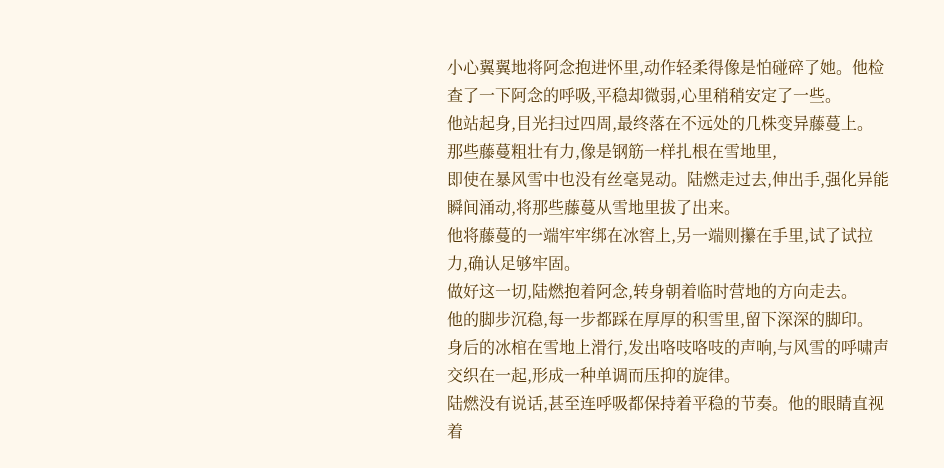小心翼翼地将阿念抱进怀里,动作轻柔得像是怕碰碎了她。他检查了一下阿念的呼吸,平稳却微弱,心里稍稍安定了一些。
他站起身,目光扫过四周,最终落在不远处的几株变异藤蔓上。
那些藤蔓粗壮有力,像是钢筋一样扎根在雪地里,
即使在暴风雪中也没有丝毫晃动。陆燃走过去,伸出手,强化异能瞬间涌动,将那些藤蔓从雪地里拔了出来。
他将藤蔓的一端牢牢绑在冰窖上,另一端则攥在手里,试了试拉力,确认足够牢固。
做好这一切,陆燃抱着阿念,转身朝着临时营地的方向走去。
他的脚步沉稳,每一步都踩在厚厚的积雪里,留下深深的脚印。
身后的冰棺在雪地上滑行,发出咯吱咯吱的声响,与风雪的呼啸声交织在一起,形成一种单调而压抑的旋律。
陆燃没有说话,甚至连呼吸都保持着平稳的节奏。他的眼睛直视着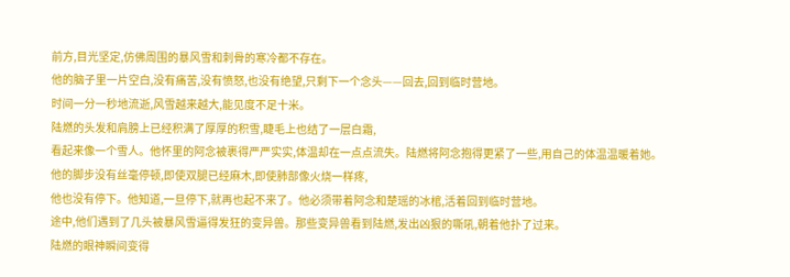前方,目光坚定,仿佛周围的暴风雪和刺骨的寒冷都不存在。
他的脑子里一片空白,没有痛苦,没有愤怒,也没有绝望,只剩下一个念头——回去,回到临时营地。
时间一分一秒地流逝,风雪越来越大,能见度不足十米。
陆燃的头发和肩膀上已经积满了厚厚的积雪,睫毛上也结了一层白霜,
看起来像一个雪人。他怀里的阿念被裹得严严实实,体温却在一点点流失。陆燃将阿念抱得更紧了一些,用自己的体温温暖着她。
他的脚步没有丝毫停顿,即使双腿已经麻木,即使肺部像火烧一样疼,
他也没有停下。他知道,一旦停下,就再也起不来了。他必须带着阿念和楚瑶的冰棺,活着回到临时营地。
途中,他们遇到了几头被暴风雪逼得发狂的变异兽。那些变异兽看到陆燃,发出凶狠的嘶吼,朝着他扑了过来。
陆燃的眼神瞬间变得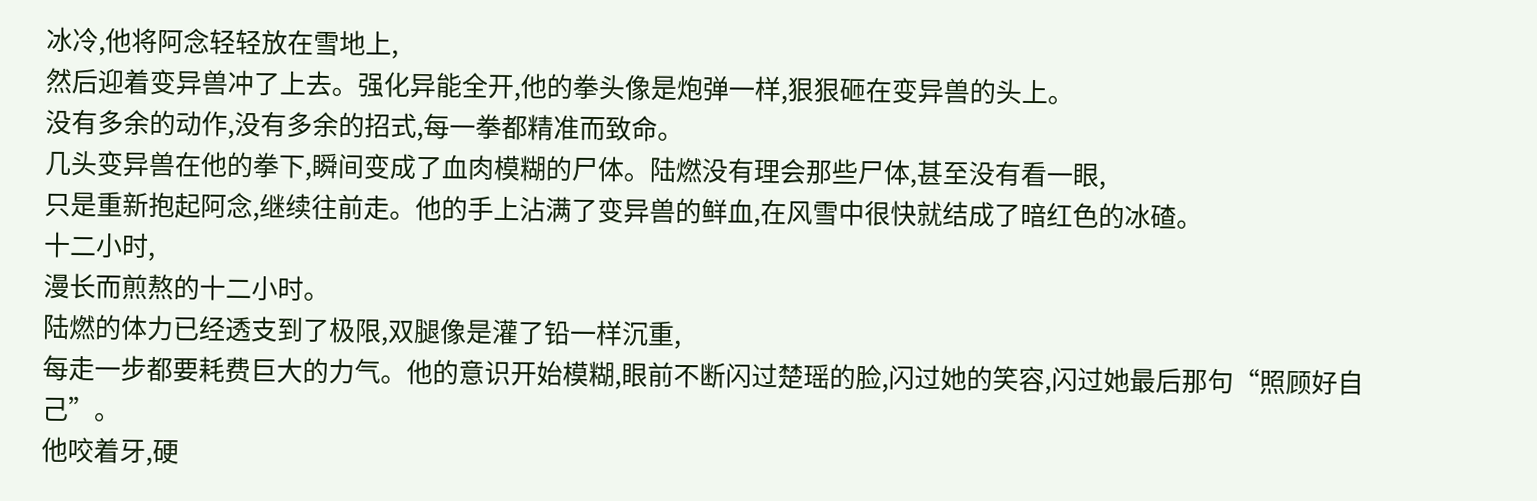冰冷,他将阿念轻轻放在雪地上,
然后迎着变异兽冲了上去。强化异能全开,他的拳头像是炮弹一样,狠狠砸在变异兽的头上。
没有多余的动作,没有多余的招式,每一拳都精准而致命。
几头变异兽在他的拳下,瞬间变成了血肉模糊的尸体。陆燃没有理会那些尸体,甚至没有看一眼,
只是重新抱起阿念,继续往前走。他的手上沾满了变异兽的鲜血,在风雪中很快就结成了暗红色的冰碴。
十二小时,
漫长而煎熬的十二小时。
陆燃的体力已经透支到了极限,双腿像是灌了铅一样沉重,
每走一步都要耗费巨大的力气。他的意识开始模糊,眼前不断闪过楚瑶的脸,闪过她的笑容,闪过她最后那句“照顾好自己”。
他咬着牙,硬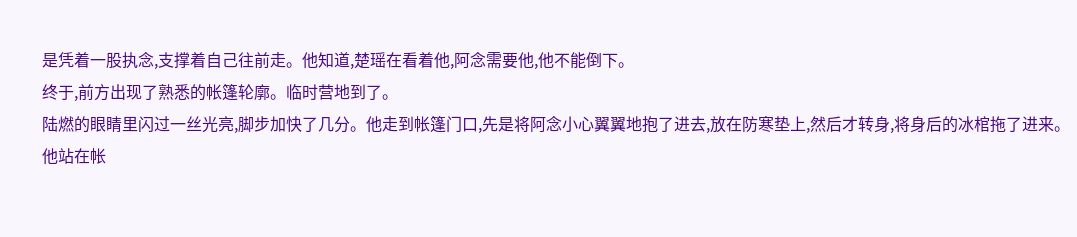是凭着一股执念,支撑着自己往前走。他知道,楚瑶在看着他,阿念需要他,他不能倒下。
终于,前方出现了熟悉的帐篷轮廓。临时营地到了。
陆燃的眼睛里闪过一丝光亮,脚步加快了几分。他走到帐篷门口,先是将阿念小心翼翼地抱了进去,放在防寒垫上,然后才转身,将身后的冰棺拖了进来。
他站在帐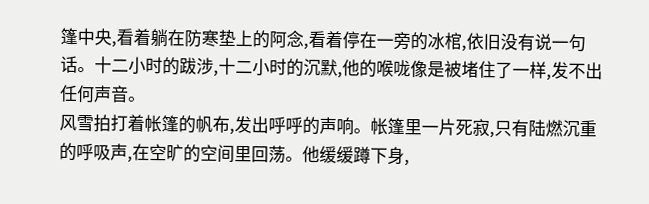篷中央,看着躺在防寒垫上的阿念,看着停在一旁的冰棺,依旧没有说一句话。十二小时的跋涉,十二小时的沉默,他的喉咙像是被堵住了一样,发不出任何声音。
风雪拍打着帐篷的帆布,发出呼呼的声响。帐篷里一片死寂,只有陆燃沉重的呼吸声,在空旷的空间里回荡。他缓缓蹲下身,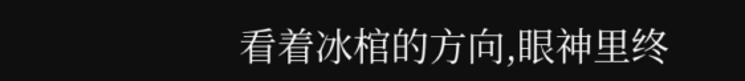看着冰棺的方向,眼神里终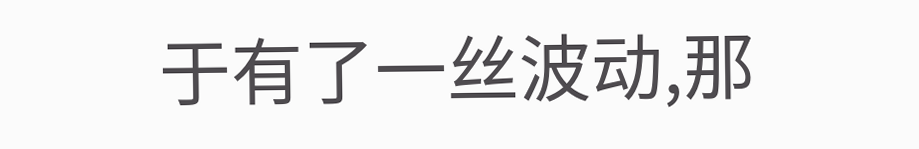于有了一丝波动,那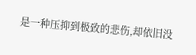是一种压抑到极致的悲伤,却依旧没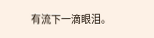有流下一滴眼泪。